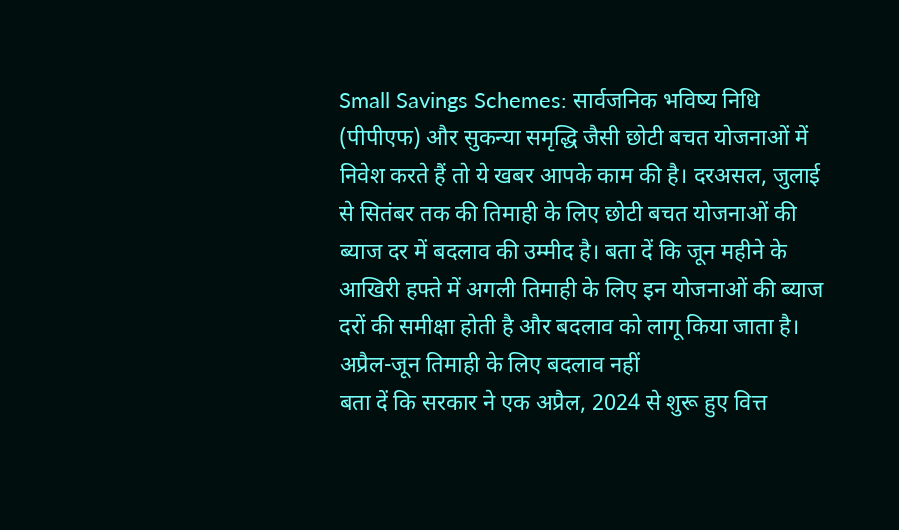Small Savings Schemes: सार्वजनिक भविष्य निधि (पीपीएफ) और सुकन्या समृद्धि जैसी छोटी बचत योजनाओं में निवेश करते हैं तो ये खबर आपके काम की है। दरअसल, जुलाई से सितंबर तक की तिमाही के लिए छोटी बचत योजनाओं की ब्याज दर में बदलाव की उम्मीद है। बता दें कि जून महीने के आखिरी हफ्ते में अगली तिमाही के लिए इन योजनाओं की ब्याज दरों की समीक्षा होती है और बदलाव को लागू किया जाता है।
अप्रैल-जून तिमाही के लिए बदलाव नहीं
बता दें कि सरकार ने एक अप्रैल, 2024 से शुरू हुए वित्त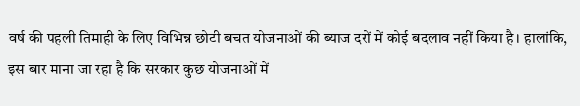वर्ष की पहली तिमाही के लिए विभिन्न छोटी बचत योजनाओं की ब्याज दरों में कोई बदलाव नहीं किया है। हालांकि, इस बार माना जा रहा है कि सरकार कुछ योजनाओं में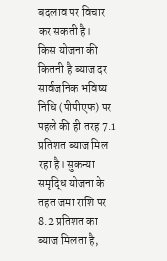बदलाव पर विचार कर सकती है।
किस योजना की कितनी है ब्याज दर
सार्वजनिक भविष्य निधि (पीपीएफ) पर पहले की ही तरह 7.1 प्रतिशत ब्याज मिल रहा है। सुकन्या समृद्धि योजना के तहत जमा राशि पर 8.2 प्रतिशत का ब्याज मिलता है,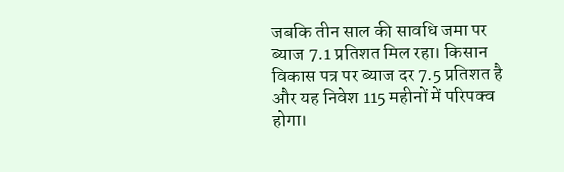जबकि तीन साल की सावधि जमा पर ब्याज 7.1 प्रतिशत मिल रहा। किसान विकास पत्र पर ब्याज दर 7.5 प्रतिशत है और यह निवेश 115 महीनों में परिपक्व होगा।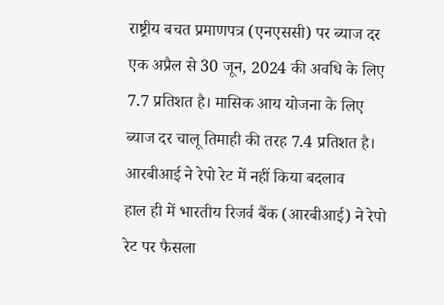राष्ट्रीय बचत प्रमाणपत्र (एनएससी) पर ब्याज दर एक अप्रैल से 30 जून, 2024 की अवधि के लिए 7.7 प्रतिशत है। मासिक आय योजना के लिए ब्याज दर चालू तिमाही की तरह 7.4 प्रतिशत है।
आरबीआई ने रेपो रेट में नहीं किया बदलाव
हाल ही में भारतीय रिजर्व बैंक (आरबीआई) ने रेपो रेट पर फैसला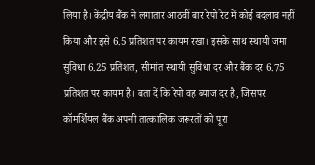लिया है। केंद्रीय बैंक ने लगातार आठवीं बार रेपो रेट में कोई बदलाव नहीं किया और इसे 6.5 प्रतिशत पर कायम रखा। इसके साथ स्थायी जमा सुविधा 6.25 प्रतिशत, सीमांत स्थायी सुविधा दर और बैंक दर 6.75 प्रतिशत पर कायम है। बता दें कि रेपो वह ब्याज दर है, जिसपर कॉमर्शियल बैंक अपनी तात्कालिक जरूरतों को पूरा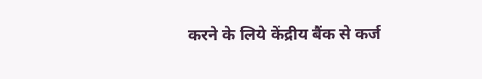करने के लिये केंद्रीय बैंक से कर्ज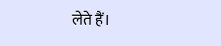लेते हैं।